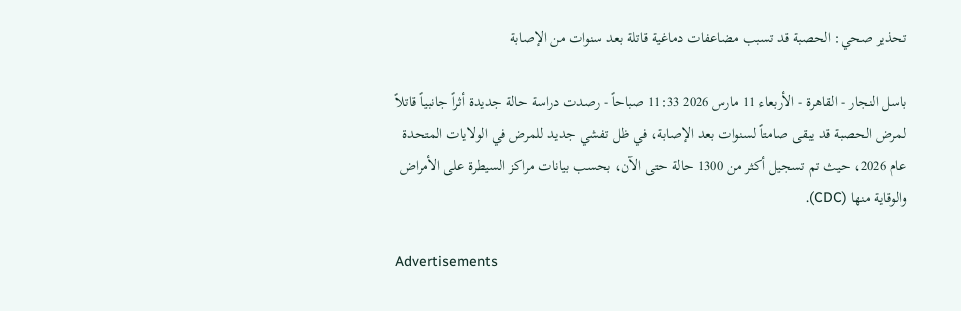تحذير صحي: الحصبة قد تسبب مضاعفات دماغية قاتلة بعد سنوات من الإصابة

باسل النجار - القاهرة - الأربعاء 11 مارس 2026 11:33 صباحاً - رصدت دراسة حالة جديدة أثراً جانبياً قاتلاً لمرض الحصبة قد يبقى صامتاً لسنوات بعد الإصابة، في ظل تفشي جديد للمرض في الولايات المتحدة عام 2026، حيث تم تسجيل أكثر من 1300 حالة حتى الآن، بحسب بيانات مراكز السيطرة على الأمراض والوقاية منها (CDC).

Advertisements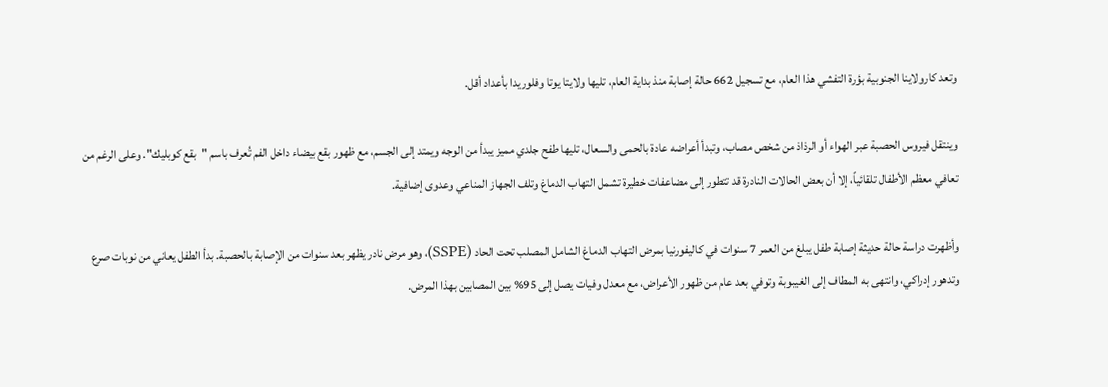وتعد كارولاينا الجنوبية بؤرة التفشي هذا العام، مع تسجيل 662 حالة إصابة منذ بداية العام، تليها ولايتا يوتا وفلوريدا بأعداد أقل.

وينتقل فيروس الحصبة عبر الهواء أو الرذاذ من شخص مصاب، وتبدأ أعراضه عادة بالحمى والسعال، تليها طفح جلدي مميز يبدأ من الوجه ويمتد إلى الجسم، مع ظهور بقع بيضاء داخل الفم تُعرف باسم "بقع كوبليك". وعلى الرغم من تعافي معظم الأطفال تلقائياً، إلا أن بعض الحالات النادرة قد تتطور إلى مضاعفات خطيرة تشمل التهاب الدماغ وتلف الجهاز المناعي وعدوى إضافية.

وأظهرت دراسة حالة حديثة إصابة طفل يبلغ من العمر 7 سنوات في كاليفورنيا بمرض التهاب الدماغ الشامل المصلب تحت الحاد (SSPE)، وهو مرض نادر يظهر بعد سنوات من الإصابة بالحصبة. بدأ الطفل يعاني من نوبات صرع وتدهور إدراكي، وانتهى به المطاف إلى الغيبوبة وتوفي بعد عام من ظهور الأعراض، مع معدل وفيات يصل إلى 95% بين المصابين بهذا المرض.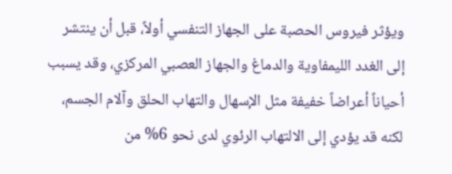ويؤثر فيروس الحصبة على الجهاز التنفسي أولاً، قبل أن ينتشر إلى الغدد الليمفاوية والدماغ والجهاز العصبي المركزي، وقد يسبب أحياناً أعراضاً خفيفة مثل الإسهال والتهاب الحلق وآلام الجسم، لكنه قد يؤدي إلى الالتهاب الرئوي لدى نحو 6% من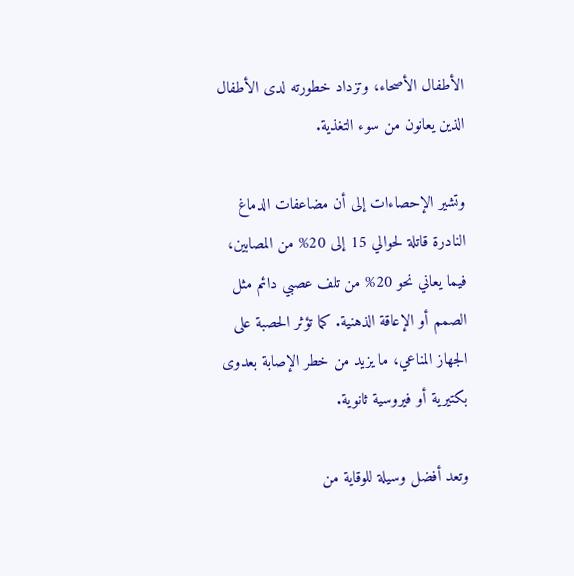الأطفال الأصحاء، وتزداد خطورته لدى الأطفال الذين يعانون من سوء التغذية.

وتشير الإحصاءات إلى أن مضاعفات الدماغ النادرة قاتلة لحوالي 15 إلى 20% من المصابين، فيما يعاني نحو 20% من تلف عصبي دائم مثل الصمم أو الإعاقة الذهنية. كما تؤثر الحصبة على الجهاز المناعي، ما يزيد من خطر الإصابة بعدوى بكتيرية أو فيروسية ثانوية.

وتعد أفضل وسيلة للوقاية من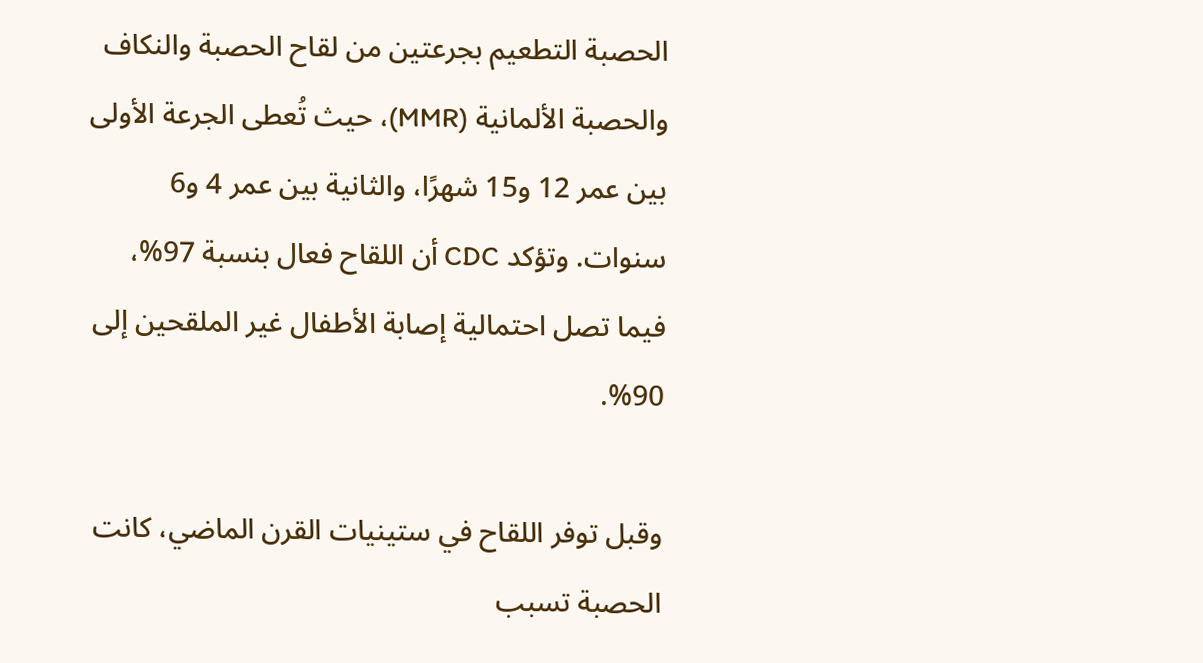الحصبة التطعيم بجرعتين من لقاح الحصبة والنكاف والحصبة الألمانية (MMR)، حيث تُعطى الجرعة الأولى بين عمر 12 و15 شهرًا، والثانية بين عمر 4 و6 سنوات. وتؤكد CDC أن اللقاح فعال بنسبة 97%، فيما تصل احتمالية إصابة الأطفال غير الملقحين إلى 90%.

وقبل توفر اللقاح في ستينيات القرن الماضي، كانت الحصبة تسبب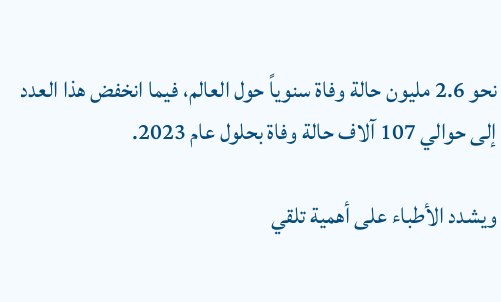نحو 2.6 مليون حالة وفاة سنوياً حول العالم، فيما انخفض هذا العدد إلى حوالي 107 آلاف حالة وفاة بحلول عام 2023.

ويشدد الأطباء على أهمية تلقي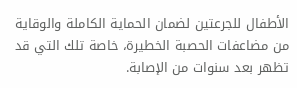الأطفال للجرعتين لضمان الحماية الكاملة والوقاية من مضاعفات الحصبة الخطيرة، خاصة تلك التي قد تظهر بعد سنوات من الإصابة.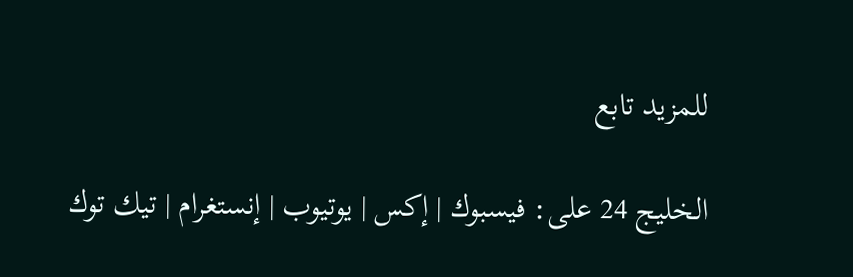للمزيد تابع

الخليج 24 على: فيسبوك | إكس | يوتيوب | إنستغرام | تيك توك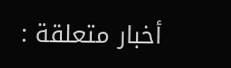أخبار متعلقة :